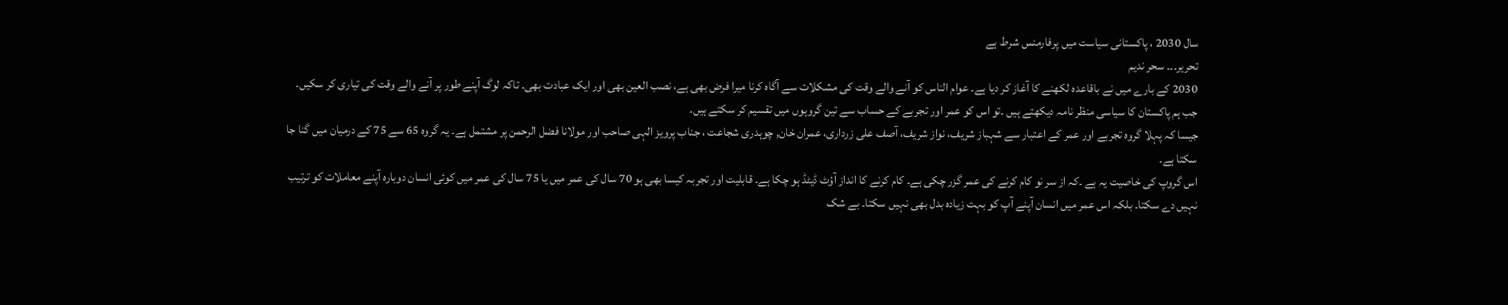سال 2030 ، پاکستانی سیاست میں پرفارمنس شرط ہے
تحریر۔۔۔ سحر ندیم
2030 کے بارے میں نے باقاعدہ لکھنے کا آغاز کر دیا ہے۔ عوام الناس کو آنے والے وقت کی مشکلات سے آگاہ کرنا میرا فرض بھی ہے، نصب العین بھی اور ایک عبادت بھی۔ تاکہ لوگ آپنے طور پر آنے والے وقت کی تیاری کر سکیں۔
جب ہم پاکستان کا سیاسی منظر نامہ دیکھتے ہیں ۔تو اس کو عمر اور تجربے کے حساب سے تین گروہوں میں تقسیم کر سکتے ہیں۔
جیسا کہ پہلا گروہ تجربے اور عمر کے اعتبار سے شہباز شریف، نواز شریف، آصف علی زرداری، عمران خان, چوہدری شجاعت ، جناب پرویز الہی صاحب اور مولانا فضل الرحمن پر مشتمل ہے۔ یہ گروہ 65 سے 75 کے درمیان میں گنا جا سکتا ہے۔
اس گروپ کی خاصیت یہ ہے ۔کہ از سر نو کام کرنے کی عمر گزر چکی ہے۔ کام کرنے کا انداز آؤٹ ڈیٹڈ ہو چکا ہے۔ قابلیت اور تجربہ کیسا بھی ہو 70 سال کی عمر میں یا 75 سال کی عمر میں کوئی انسان دوبارہ آپنے معاملات کو ترتیب نہیں دے سکتا۔ بلکہ اس عمر میں انسان آپنے آپ کو بہت زیادہ بدل بھی نہیں سکتا۔ بے شک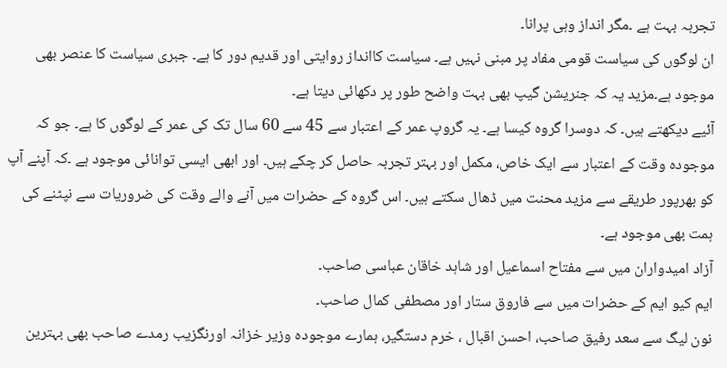تجربہ بہت ہے ۔مگر انداز وہی پرانا۔
ان لوگوں کی سیاست قومی مفاد پر مبنی نہیں ہے۔ سیاست کاانداز روایتی اور قدیم دور کا ہے۔ جبری سیاست کا عنصر بھی موجود ہے۔مزید یہ کہ جنریشن گیپ بھی بہت واضح طور پر دکھائی دیتا ہے۔
آئیے دیکھتے ہیں۔ کہ دوسرا گروہ کیسا ہے۔ یہ گروپ عمر کے اعتبار سے 45 سے 60 سال تک کی عمر کے لوگوں کا ہے۔ جو کہ موجودہ وقت کے اعتبار سے ایک خاص، مکمل اور بہتر تجربہ حاصل کر چکے ہیں۔ اور ابھی ایسی توانائی موجود ہے ۔کہ آپنے آپ کو بھرپور طریقے سے مزید محنت میں ڈھال سکتے ہیں۔ اس گروہ کے حضرات میں آنے والے وقت کی ضروریات سے نپٹنے کی ہمت بھی موجود ہے۔
آزاد امیدواران میں سے مفتاح اسماعیل اور شاہد خاقان عباسی صاحب۔
ایم کیو ایم کے حضرات میں سے فاروق ستار اور مصطفی کمال صاحب۔
نون لیگ سے سعد رفیق صاحب، احسن اقبال ، خرم دستگیر، ہمارے موجودہ وزیر خزانہ اورنگزیب رمدے صاحب بھی بہترین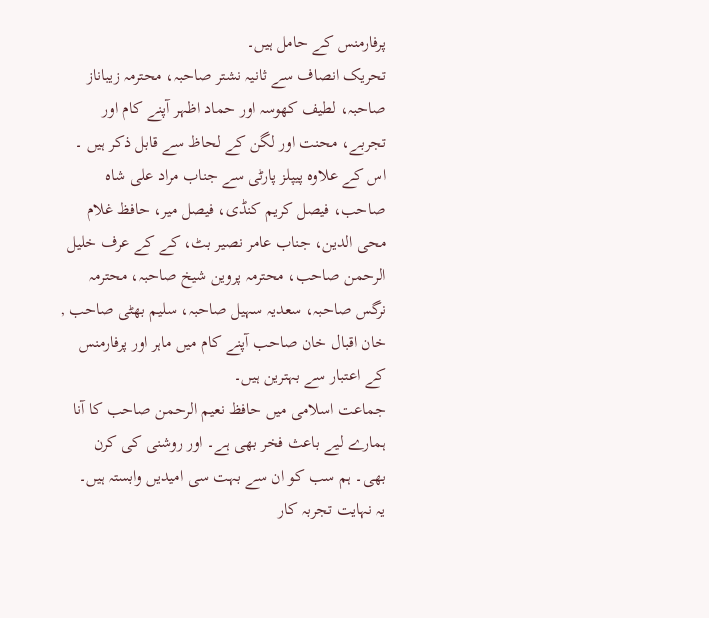پرفارمنس کے حامل ہیں۔
تحریک انصاف سے ثانیہ نشتر صاحبہ، محترمہ زیباناز صاحبہ، لطیف کھوسہ اور حماد اظہر آپنے کام اور تجربے، محنت اور لگن کے لحاظ سے قابل ذکر ہیں ۔
اس کے علاوہ پیپلز پارٹی سے جناب مراد علی شاہ صاحب، فیصل کریم کنڈی، فیصل میر، حافظ غلام محی الدین، جناب عامر نصیر بٹ، کے کے عرف خلیل الرحمن صاحب، محترمہ پروین شیخ صاحبہ، محترمہ نرگس صاحبہ، سعدیہ سہیل صاحبہ، سلیم بھٹی صاحب , خان اقبال خان صاحب آپنے کام میں ماہر اور پرفارمنس کے اعتبار سے بہترین ہیں۔
جماعت اسلامی میں حافظ نعیم الرحمن صاحب کا آنا ہمارے لیے باعث فخر بھی ہے۔ اور روشنی کی کرن بھی۔ ہم سب کو ان سے بہت سی امیدیں وابستہ ہیں۔
یہ نہایت تجربہ کار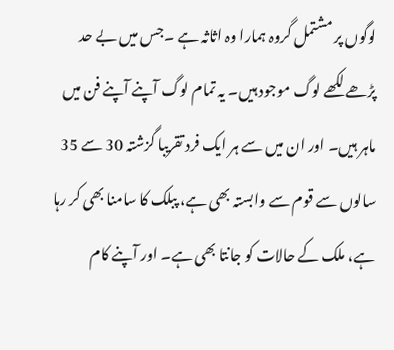لوگوں پر مشتمل گروہ ہمارا وہ اثاثہ ہے ۔جس میں بے حد پڑھے لکھے لوگ موجود ہیں۔ یہ تمام لوگ آپنے آپنے فن میں ماہر ہیں۔ اور ان میں سے ہر ایک فرد تقریبا گزشتہ 30 سے 35 سالوں سے قوم سے وابستہ بھی ہے، پبلک کا سامنا بھی کر رہا ہے، ملک کے حالات کو جانتا بھی ہے۔ اور آپنے کام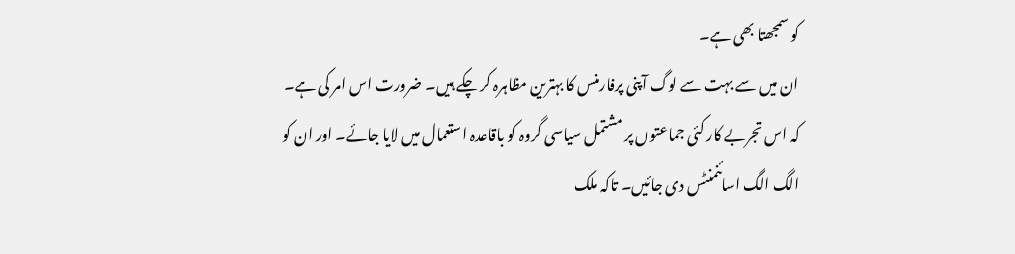کو سمجھتا بھی ہے۔
ان میں سے بہت سے لوگ آپنی پرفارمنس کا بہترین مظاہرہ کر چکے ہیں۔ ضرورت اس امر کی ہے۔ کہ اس تجربے کار کئی جماعتوں پر مشتمل سیاسی گروہ کو باقاعدہ استعمال میں لایا جائے۔ اور ان کو الگ الگ اسائنمنٹس دی جائیں۔ تاکہ ملک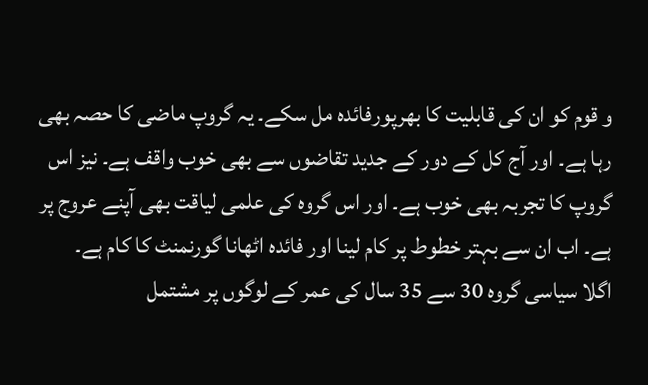و قوم کو ان کی قابلیت کا بھرپورفائدہ مل سکے۔ یہ گروپ ماضی کا حصہ بھی رہا ہے۔ اور آج کل کے دور کے جدید تقاضوں سے بھی خوب واقف ہے۔ نیز اس گروپ کا تجربہ بھی خوب ہے۔ اور اس گروہ کی علمی لیاقت بھی آپنے عروج پر ہے۔ اب ان سے بہتر خطوط پر کام لینا اور فائدہ اٹھانا گورنمنٹ کا کام ہے۔
اگلا سیاسی گروہ 30 سے 35 سال کی عمر کے لوگوں پر مشتمل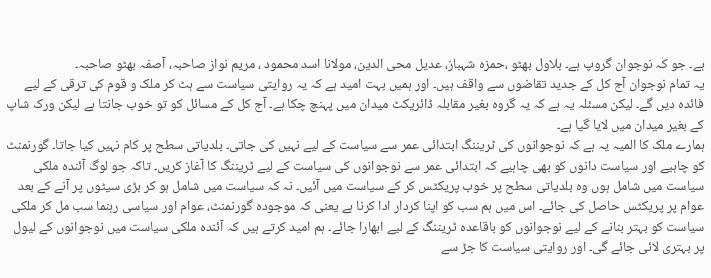ہے۔ جو کہ نوجوان گروپ ہے۔ بلاول بھٹو ،حمزہ شہباز، عدیل محی الدین، مولانا اسد محمود ، مریم نواز صاحبہ، آصفہ بھٹو صاحبہ۔
یہ تمام نوجوان آج کل کے جدید تقاضوں سے واقف ہیں۔ اور ہمیں بہت امید ہے کہ یہ روایتی سیاست سے ہٹ کر ملک و قوم کی ترقی کے لیے فائدہ دیں گے۔ لیکن مسئلہ یہ ہے کہ یہ گروہ بغیر مقابلہ ڈائریکٹ میدان میں پہنچ چکا ہے۔ آج کل کے مسائل کو تو خوب جانتا ہے لیکن ورک شاپ کے بغیر میدان میں لایا گیا ہے۔
ہمارے ملک کا المیہ یہ ہے کہ نوجوانوں کی ٹریننگ ابتدائی عمر سے سیاست کے لیے نہیں کی جاتی۔ بلدیاتی سطح پر کام نہیں کیا جاتا۔ گورنمنٹ کو چاہیے اور سیاست دانوں کو بھی چاہیے کہ ابتدائی عمر سے نوجوانوں کی سیاست کے لیے ٹریننگ کا آغاز کریں۔ تاکہ جو لوگ آئندہ ملکی سیاست میں شامل ہوں وہ بلدیاتی سطح پر خوب پریکٹس کر کے سیاست میں آئیں۔ نہ کہ سیاست میں شامل ہو کر بڑی سیٹوں پر آنے کے بعد عوام پر پریکٹس حاصل کی جائے۔ اس میں ہم سب کو اپنا کردار ادا کرنا ہے یعنی کہ موجودہ گورنمنٹ، عوام اور سیاسی رہنما سب مل کر ملکی سیاست کو بہتر بنانے کے لیے نوجوانوں کو باقاعدہ ٹریننگ کے لیے ابھارا جائے۔ ہم امید کرتے ہیں کہ آئندہ ملکی سیاست میں نوجوانوں کے لیول پر بہتری لائی جائے گی۔ اور روایتی سیاست کا جڑ سے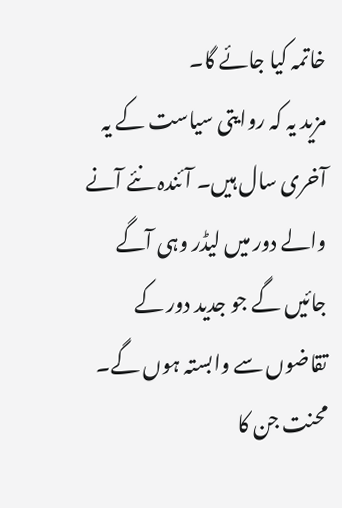خاتمہ کیا جائے گا۔
مزید یہ کہ روایتی سیاست کے یہ آخری سال ہیں۔ آئندہ نئے آنے والے دور میں لیڈر وہی آگے جائیں گے جو جدید دور کے تقاضوں سے وابستہ ہوں گے۔ محنت جن کا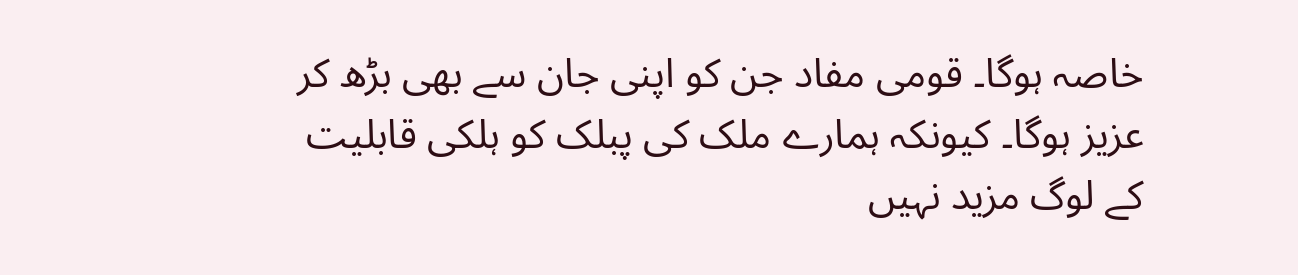خاصہ ہوگا۔ قومی مفاد جن کو اپنی جان سے بھی بڑھ کر عزیز ہوگا۔ کیونکہ ہمارے ملک کی پبلک کو ہلکی قابلیت کے لوگ مزید نہیں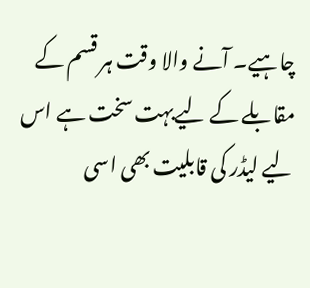چاہیے۔ آنے والا وقت ہر قسم کے مقابلے کے لیےبہت سخت ہے اس لیے لیڈر کی قابلیت بھی اسی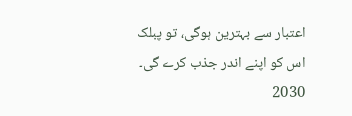اعتبار سے بہترین ہوگی، تو پبلک اس کو اپنے اندر جذب کرے گی۔ 2030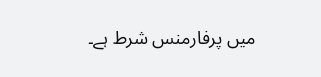میں پرفارمنس شرط ہے۔